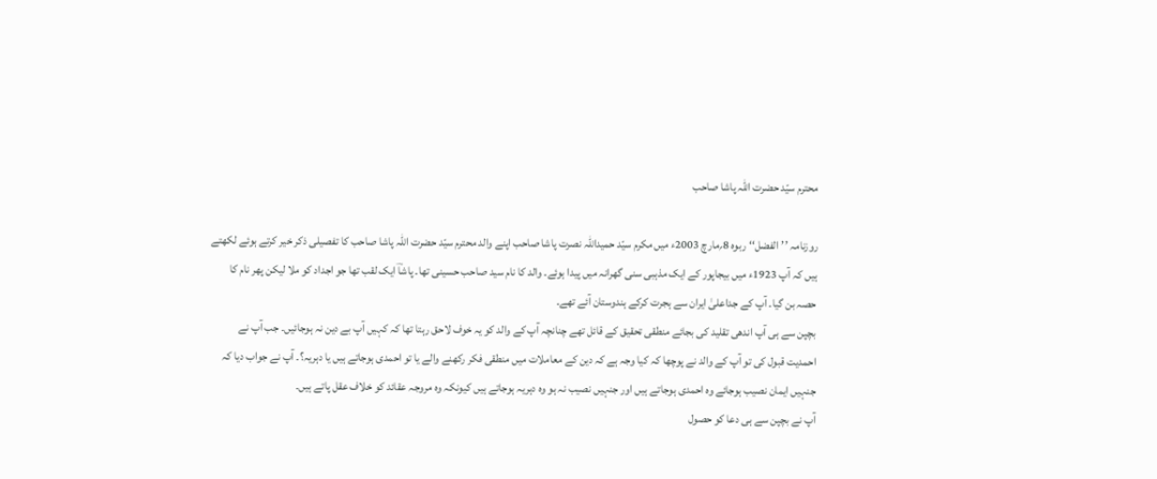محترم سیّد حضرت اللہ پاشا صاحب

روزنامہ ’’الفضل‘‘ ربوہ 8؍مارچ 2003ء میں مکرم سیّد حمیداللہ نصرت پاشا صاحب اپنے والد محترم سیّد حضرت اللہ پاشا صاحب کا تفصیلی ذکر خیر کرتے ہوئے لکھتے ہیں کہ آپ 1923ء میں بیجاپور کے ایک مذہبی سنی گھرانہ میں پیدا ہوئے۔ والد کا نام سید صاحب حسینی تھا۔ پاشاؔ ایک لقب تھا جو اجداد کو ملا لیکن پھر نام کا حصہ بن گیا۔ آپ کے جداعلیٰ ایران سے ہجرت کرکے ہندوستان آئے تھے۔
بچپن سے ہی آپ اندھی تقلید کی بجائے منطقی تحقیق کے قائل تھے چنانچہ آپ کے والد کو یہ خوف لاحق رہتا تھا کہ کہیں آپ بے دین نہ ہوجائیں۔ جب آپ نے احمدیت قبول کی تو آپ کے والد نے پوچھا کہ کیا وجہ ہے کہ دین کے معاملات میں منطقی فکر رکھنے والے یا تو احمدی ہوجاتے ہیں یا دہریہ؟۔ آپ نے جواب دیا کہ جنہیں ایمان نصیب ہوجائے وہ احمدی ہوجاتے ہیں اور جنہیں نصیب نہ ہو وہ دہریہ ہوجاتے ہیں کیونکہ وہ مروجہ عقائد کو خلاف عقل پاتے ہیں۔
آپ نے بچپن سے ہی دعا کو حصول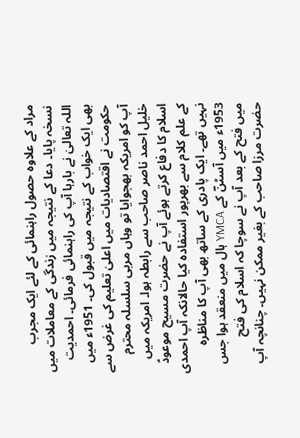مراد کے علاوہ حصول راہنمائی کے لئے ایک مجرب نسخہ پایا۔ دعا کے نتیجہ میں زندگی کے معاملات میں اللہ تعالیٰ نے بارہا آپ کی راہنمائی فرمائی۔ احمدیت بھی ایک خواب کے نتیجہ میں قبول کی۔ 1951ء میں حکومت نے اقتصادیات میں اعلیٰ تعلیم کی غرض سے آپ کو امریکہ بھجوایا تو وہاں مربی سلسلہ محترم خلیل احمد ناصر صاحب سے رابطہ ہوا۔ امریکہ میں اسلام کا دفاع کرتے ہوئے آپ نے حضرت مسیح موعودؑ کے علم کلام سے بھرپور استفادہ کیا حالانکہ آپ احمدی نہیں تھے۔ ایک پادری کے ساتھ بھی آپ کا مناظرہ 1953ء میں آسٹنؔ کے YMCA ہال میں منعقد ہوا جس میں فتح کے بعد آپ نے سوچا کہ اسلام کی فتح حضرت مرزا صاحب کے بغیر ممکن نہیں۔ چنانچہ آپ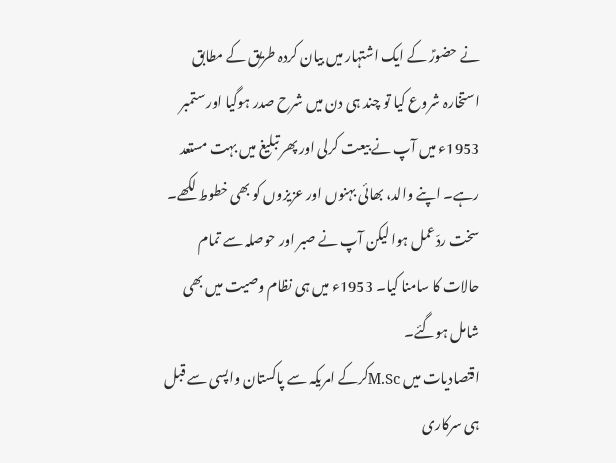نے حضورؑ کے ایک اشتہار میں بیان کردہ طریق کے مطابق استخارہ شروع کیا تو چند ہی دن میں شرح صدر ہوگیا اور ستمبر 1953ء میں آپ نے بیعت کرلی اور پھر تبلیغ میں بہت مستعد رہے۔ اپنے والد، بھائی بہنوں اور عزیزوں کو بھی خطوط لکھے۔ سخت ردّعمل ہوا لیکن آپ نے صبر اور حوصلہ سے تمام حالات کا سامنا کیا۔ 1953ء میں ہی نظام وصیت میں بھی شامل ہوگئے۔
اقتصادیات میں M.Scکرکے امریکہ سے پاکستان واپسی سے قبل ہی سرکاری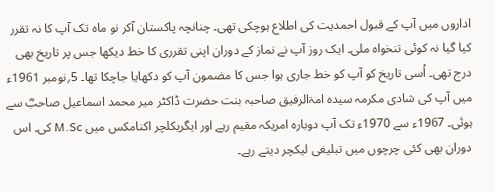اداروں میں آپ کے قبول احمدیت کی اطلاع ہوچکی تھی۔ چنانچہ پاکستان آکر نو ماہ تک آپ کا نہ تقرر کیا گیا نہ کوئی تنخواہ ملی۔ ایک روز آپ نے نماز کے دوران اپنی تقرری کا خط دیکھا جس پر تاریخ بھی درج تھی۔ اُسی تاریخ کو آپ کو خط جاری ہوا جس کا مضمون آپ کو دکھایا جاچکا تھا۔ 5؍نومبر 1961ء میں آپ کی شادی مکرمہ سیدہ امۃالرفیق صاحبہ بنت حضرت ڈاکٹر میر محمد اسماعیل صاحبؓ سے ہوئی۔ 1967ء سے 1970ء تک آپ دوبارہ امریکہ مقیم رہے اور ایگریکلچر اکنامکس میں M.Sc کی۔ اس دوران بھی کئی چرچوں میں تبلیغی لیکچر دیتے رہے۔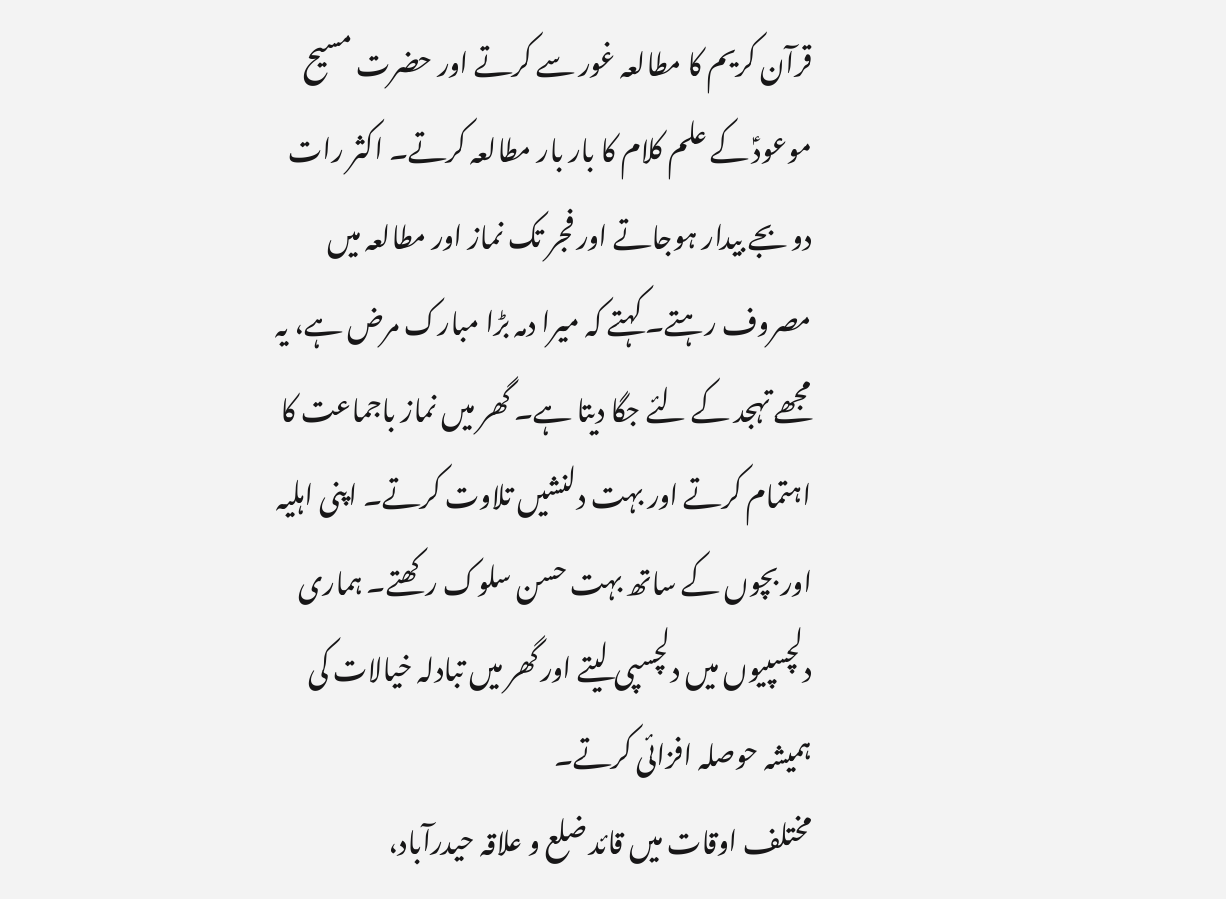قرآن کریم کا مطالعہ غور سے کرتے اور حضرت مسیح موعودؑ کے علم کلام کا بار بار مطالعہ کرتے۔ اکثر رات دو بجے بیدار ہوجاتے اور فجر تک نماز اور مطالعہ میں مصروف رہتے۔ کہتے کہ میرا دمہ بڑا مبارک مرض ہے، یہ مجھے تہجد کے لئے جگا دیتا ہے۔ گھر میں نماز باجماعت کا اہتمام کرتے اور بہت دلنشیں تلاوت کرتے۔ اپنی اہلیہ اور بچوں کے ساتھ بہت حسن سلوک رکھتے۔ ہماری دلچسپیوں میں دلچسپی لیتے اور گھر میں تبادلہ خیالات کی ہمیشہ حوصلہ افزائی کرتے۔
مختلف اوقات میں قائد ضلع و علاقہ حیدرآباد،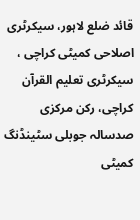قائد ضلع لاہور، سیکرٹری اصلاحی کمیٹی کراچی ، سیکرٹری تعلیم القرآن کراچی، رکن مرکزی صدسالہ جوبلی سٹینڈنگ کمیٹی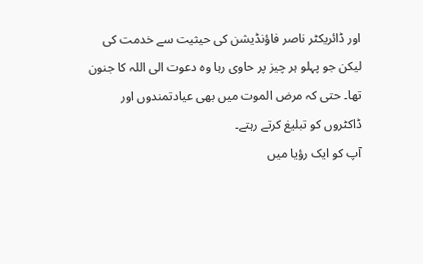اور ڈائریکٹر ناصر فاؤنڈیشن کی حیثیت سے خدمت کی لیکن جو پہلو ہر چیز پر حاوی رہا وہ دعوت الی اللہ کا جنون تھا۔ حتی کہ مرض الموت میں بھی عیادتمندوں اور ڈاکٹروں کو تبلیغ کرتے رہتے۔
آپ کو ایک رؤیا میں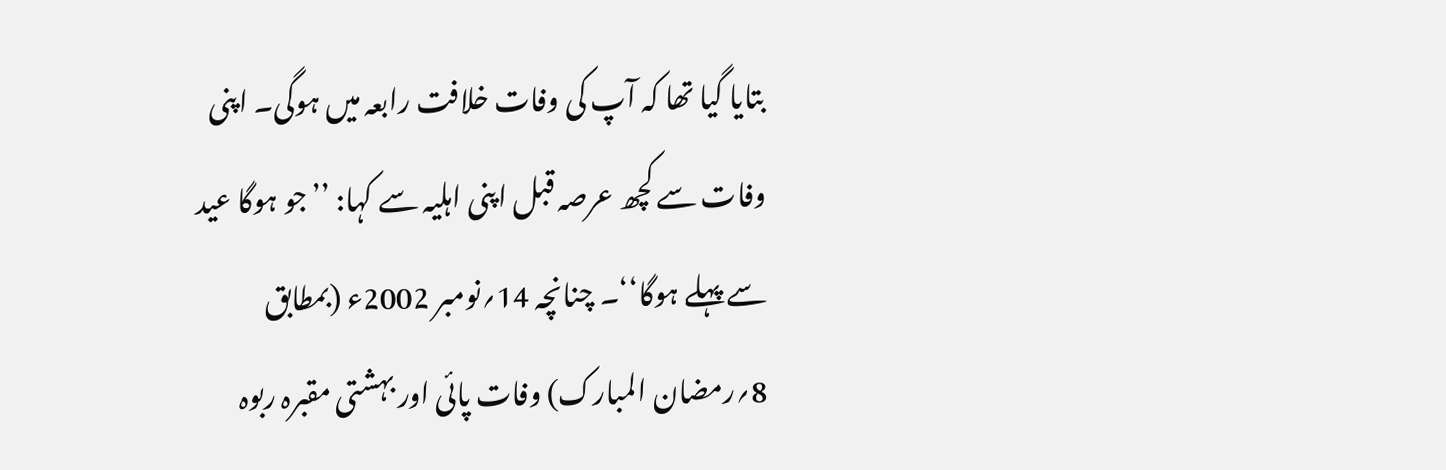بتایا گیا تھا کہ آپ کی وفات خلافت رابعہ میں ہوگی۔ اپنی وفات سے کچھ عرصہ قبل اپنی اہلیہ سے کہا: ’’جو ہوگا عید سے پہلے ہوگا‘‘۔ چنانچہ 14؍نومبر 2002ء (بمطابق 8؍رمضان المبارک) وفات پائی اور بہشتی مقبرہ ربوہ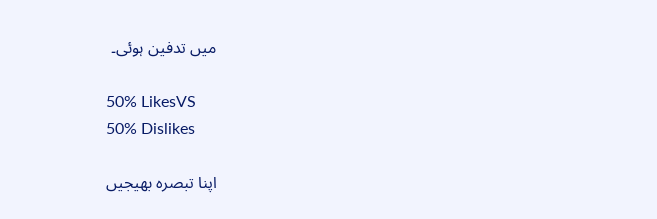میں تدفین ہوئی۔

50% LikesVS
50% Dislikes

اپنا تبصرہ بھیجیں